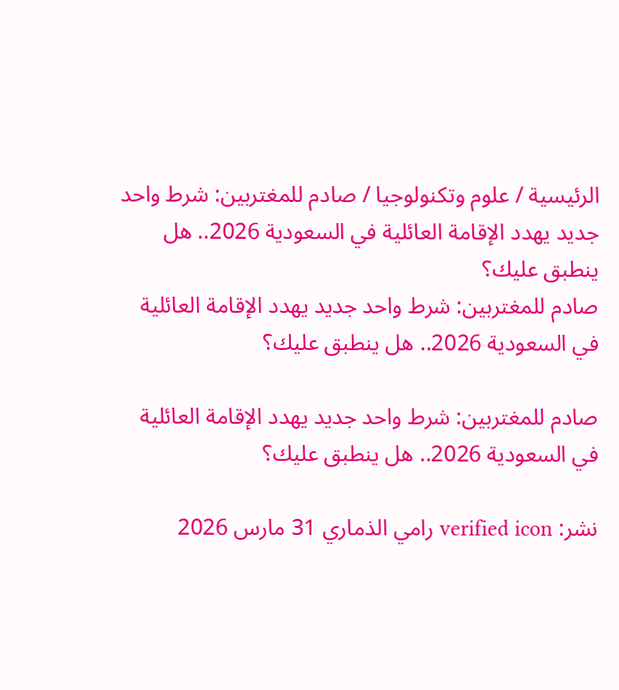الرئيسية / علوم وتكنولوجيا / صادم للمغتربين: شرط واحد جديد يهدد الإقامة العائلية في السعودية 2026.. هل ينطبق عليك؟
صادم للمغتربين: شرط واحد جديد يهدد الإقامة العائلية في السعودية 2026.. هل ينطبق عليك؟

صادم للمغتربين: شرط واحد جديد يهدد الإقامة العائلية في السعودية 2026.. هل ينطبق عليك؟

نشر: verified icon رامي الذماري 31 مارس 2026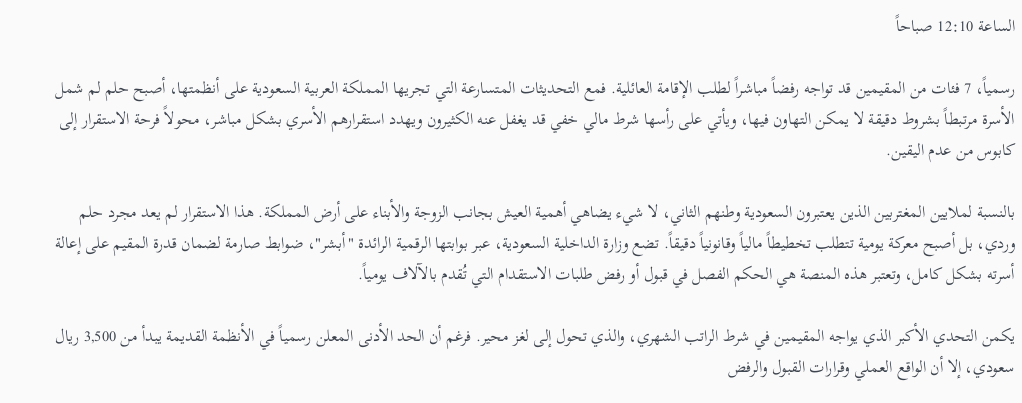الساعة 12:10 صباحاً

رسمياً، 7 فئات من المقيمين قد تواجه رفضاً مباشراً لطلب الإقامة العائلية. فمع التحديثات المتسارعة التي تجريها المملكة العربية السعودية على أنظمتها، أصبح حلم لم شمل الأسرة مرتبطاً بشروط دقيقة لا يمكن التهاون فيها، ويأتي على رأسها شرط مالي خفي قد يغفل عنه الكثيرون ويهدد استقرارهم الأسري بشكل مباشر، محولاً فرحة الاستقرار إلى كابوس من عدم اليقين.

بالنسبة لملايين المغتربين الذين يعتبرون السعودية وطنهم الثاني، لا شيء يضاهي أهمية العيش بجانب الزوجة والأبناء على أرض المملكة. هذا الاستقرار لم يعد مجرد حلم وردي، بل أصبح معركة يومية تتطلب تخطيطاً مالياً وقانونياً دقيقاً. تضع وزارة الداخلية السعودية، عبر بوابتها الرقمية الرائدة "أبشر"، ضوابط صارمة لضمان قدرة المقيم على إعالة أسرته بشكل كامل، وتعتبر هذه المنصة هي الحكم الفصل في قبول أو رفض طلبات الاستقدام التي تُقدم بالآلاف يومياً.

يكمن التحدي الأكبر الذي يواجه المقيمين في شرط الراتب الشهري، والذي تحول إلى لغز محير. فرغم أن الحد الأدنى المعلن رسمياً في الأنظمة القديمة يبدأ من 3,500 ريال سعودي، إلا أن الواقع العملي وقرارات القبول والرفض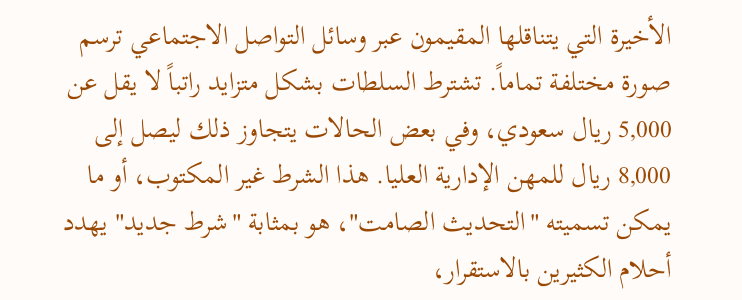الأخيرة التي يتناقلها المقيمون عبر وسائل التواصل الاجتماعي ترسم صورة مختلفة تماماً. تشترط السلطات بشكل متزايد راتباً لا يقل عن 5,000 ريال سعودي، وفي بعض الحالات يتجاوز ذلك ليصل إلى 8,000 ريال للمهن الإدارية العليا. هذا الشرط غير المكتوب، أو ما يمكن تسميته "التحديث الصامت"، هو بمثابة "شرط جديد" يهدد أحلام الكثيرين بالاستقرار،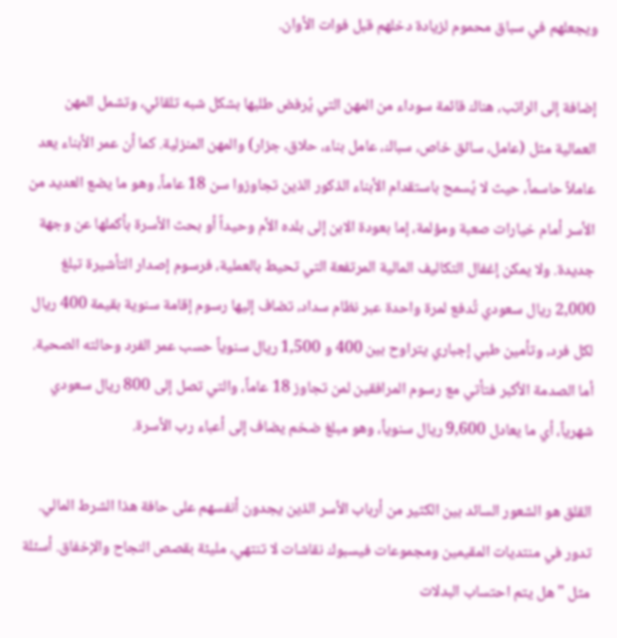ويجعلهم في سباق محموم لزيادة دخلهم قبل فوات الأوان.

إضافة إلى الراتب، هناك قائمة سوداء من المهن التي يُرفض طلبها بشكل شبه تلقائي، وتشمل المهن العمالية مثل (عامل، سائق خاص، سباك، عامل بناء، حلاق، جزار) والمهن المنزلية. كما أن عمر الأبناء يعد عاملاً حاسماً، حيث لا يُسمح باستقدام الأبناء الذكور الذين تجاوزوا سن 18 عاماً، وهو ما يضع العديد من الأسر أمام خيارات صعبة ومؤلمة، إما بعودة الابن إلى بلده الأم وحيداً أو بحث الأسرة بأكملها عن وجهة جديدة. ولا يمكن إغفال التكاليف المالية المرتفعة التي تحيط بالعملية، فرسوم إصدار التأشيرة تبلغ 2,000 ريال سعودي تُدفع لمرة واحدة عبر نظام سداد، تضاف إليها رسوم إقامة سنوية بقيمة 400 ريال لكل فرد، وتأمين طبي إجباري يتراوح بين 400 و 1,500 ريال سنوياً حسب عمر الفرد وحالته الصحية. أما الصدمة الأكبر فتأتي مع رسوم المرافقين لمن تجاوز 18 عاماً، والتي تصل إلى 800 ريال سعودي شهرياً، أي ما يعادل 9,600 ريال سنوياً، وهو مبلغ ضخم يضاف إلى أعباء رب الأسرة.

القلق هو الشعور السائد بين الكثير من أرباب الأسر الذين يجدون أنفسهم على حافة هذا الشرط المالي. تدور في منتديات المقيمين ومجموعات فيسبوك نقاشات لا تنتهي، مليئة بقصص النجاح والإخفاق. أسئلة مثل "هل يتم احتساب البدلات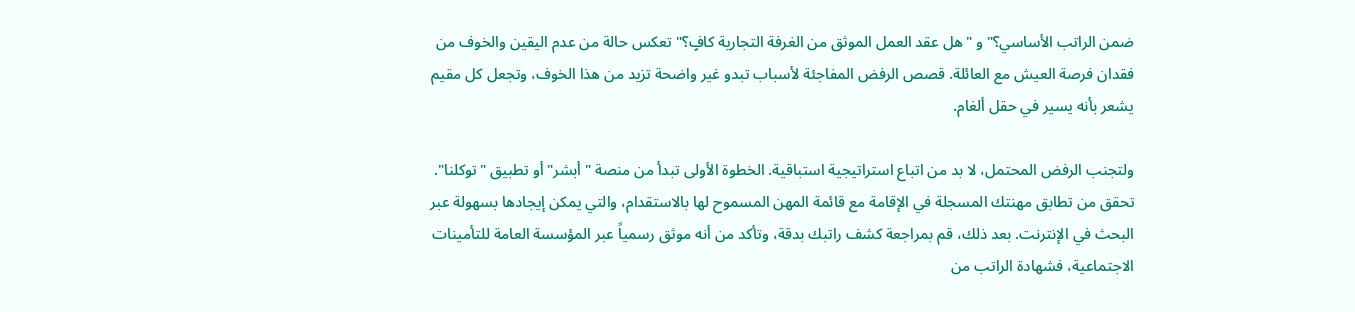ضمن الراتب الأساسي؟" و "هل عقد العمل الموثق من الغرفة التجارية كافٍ؟" تعكس حالة من عدم اليقين والخوف من فقدان فرصة العيش مع العائلة. قصص الرفض المفاجئة لأسباب تبدو غير واضحة تزيد من هذا الخوف، وتجعل كل مقيم يشعر بأنه يسير في حقل ألغام.

ولتجنب الرفض المحتمل، لا بد من اتباع استراتيجية استباقية. الخطوة الأولى تبدأ من منصة "أبشر" أو تطبيق "توكلنا". تحقق من تطابق مهنتك المسجلة في الإقامة مع قائمة المهن المسموح لها بالاستقدام، والتي يمكن إيجادها بسهولة عبر البحث في الإنترنت. بعد ذلك، قم بمراجعة كشف راتبك بدقة، وتأكد من أنه موثق رسمياً عبر المؤسسة العامة للتأمينات الاجتماعية، فشهادة الراتب من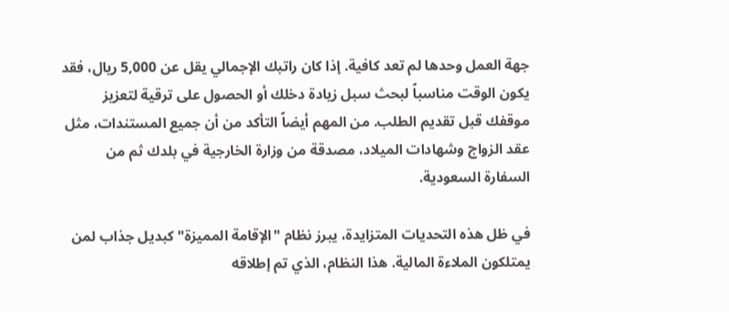جهة العمل وحدها لم تعد كافية. إذا كان راتبك الإجمالي يقل عن 5,000 ريال، فقد يكون الوقت مناسباً لبحث سبل زيادة دخلك أو الحصول على ترقية لتعزيز موقفك قبل تقديم الطلب. من المهم أيضاً التأكد من أن جميع المستندات، مثل عقد الزواج وشهادات الميلاد، مصدقة من وزارة الخارجية في بلدك ثم من السفارة السعودية.

في ظل هذه التحديات المتزايدة، يبرز نظام "الإقامة المميزة" كبديل جذاب لمن يمتلكون الملاءة المالية. هذا النظام، الذي تم إطلاقه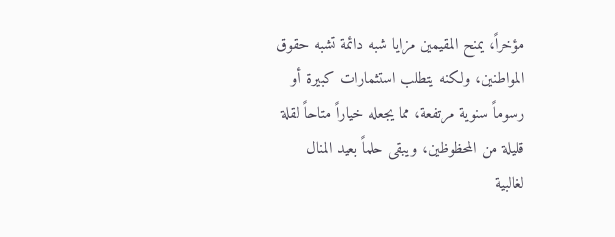مؤخراً، يمنح المقيمين مزايا شبه دائمة تشبه حقوق المواطنين، ولكنه يتطلب استثمارات كبيرة أو رسوماً سنوية مرتفعة، مما يجعله خياراً متاحاً لقلة قليلة من المحظوظين، ويبقى حلماً بعيد المنال لغالبية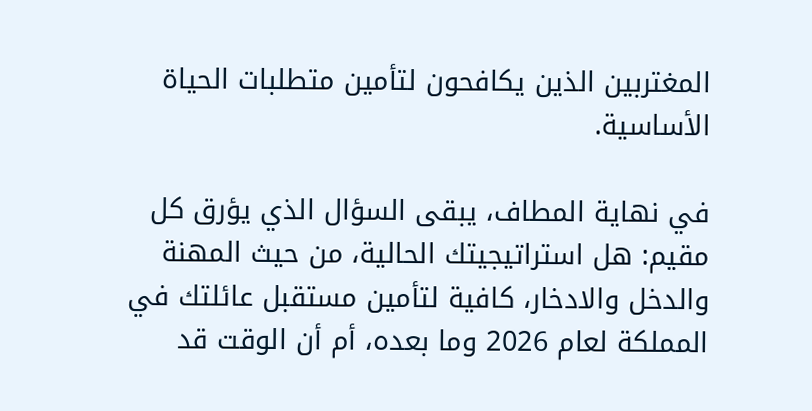المغتربين الذين يكافحون لتأمين متطلبات الحياة الأساسية.

في نهاية المطاف، يبقى السؤال الذي يؤرق كل مقيم: هل استراتيجيتك الحالية، من حيث المهنة والدخل والادخار، كافية لتأمين مستقبل عائلتك في المملكة لعام 2026 وما بعده، أم أن الوقت قد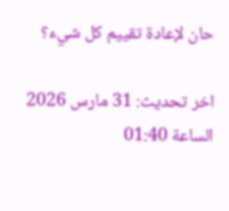حان لإعادة تقييم كل شيء؟

اخر تحديث: 31 مارس 2026 الساعة 01:40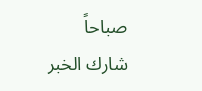صباحاً
شارك الخبر